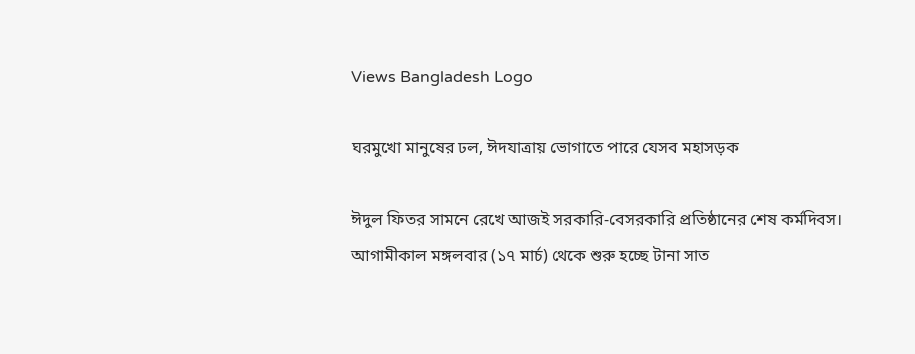Views Bangladesh Logo

ঘরমুখো মানুষের ঢল, ঈদযাত্রায় ভোগাতে পারে যেসব মহাসড়ক

ঈদুল ফিতর সামনে রেখে আজই সরকারি-বেসরকারি প্রতিষ্ঠানের শেষ কর্মদিবস। আগামীকাল মঙ্গলবার (১৭ মার্চ) থেকে শুরু হচ্ছে টানা সাত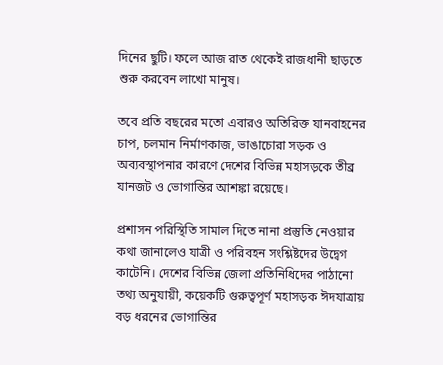দিনের ছুটি। ফলে আজ রাত থেকেই রাজধানী ছাড়তে শুরু করবেন লাখো মানুষ।

তবে প্রতি বছরের মতো এবারও অতিরিক্ত যানবাহনের চাপ, চলমান নির্মাণকাজ, ভাঙাচোরা সড়ক ও অব্যবস্থাপনার কারণে দেশের বিভিন্ন মহাসড়কে তীব্র যানজট ও ভোগান্তির আশঙ্কা রয়েছে।

প্রশাসন পরিস্থিতি সামাল দিতে নানা প্রস্তুতি নেওয়ার কথা জানালেও যাত্রী ও পরিবহন সংশ্লিষ্টদের উদ্বেগ কাটেনি। দেশের বিভিন্ন জেলা প্রতিনিধিদের পাঠানো তথ্য অনুযায়ী, কয়েকটি গুরুত্বপূর্ণ মহাসড়ক ঈদযাত্রায় বড় ধরনের ভোগান্তির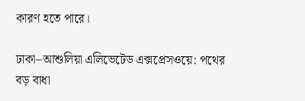কারণ হতে পারে।

ঢাকা–আশুলিয়া এলিভেটেড এক্সপ্রেসওয়ে: পথের বড় বাধা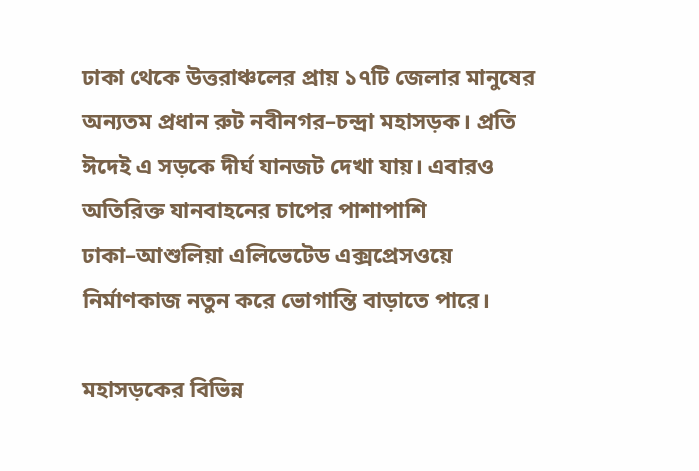ঢাকা থেকে উত্তরাঞ্চলের প্রায় ১৭টি জেলার মানুষের অন্যতম প্রধান রুট নবীনগর–চন্দ্রা মহাসড়ক। প্রতি ঈদেই এ সড়কে দীর্ঘ যানজট দেখা যায়। এবারও অতিরিক্ত যানবাহনের চাপের পাশাপাশি ঢাকা–আশুলিয়া এলিভেটেড এক্সপ্রেসওয়ে নির্মাণকাজ নতুন করে ভোগান্তি বাড়াতে পারে।

মহাসড়কের বিভিন্ন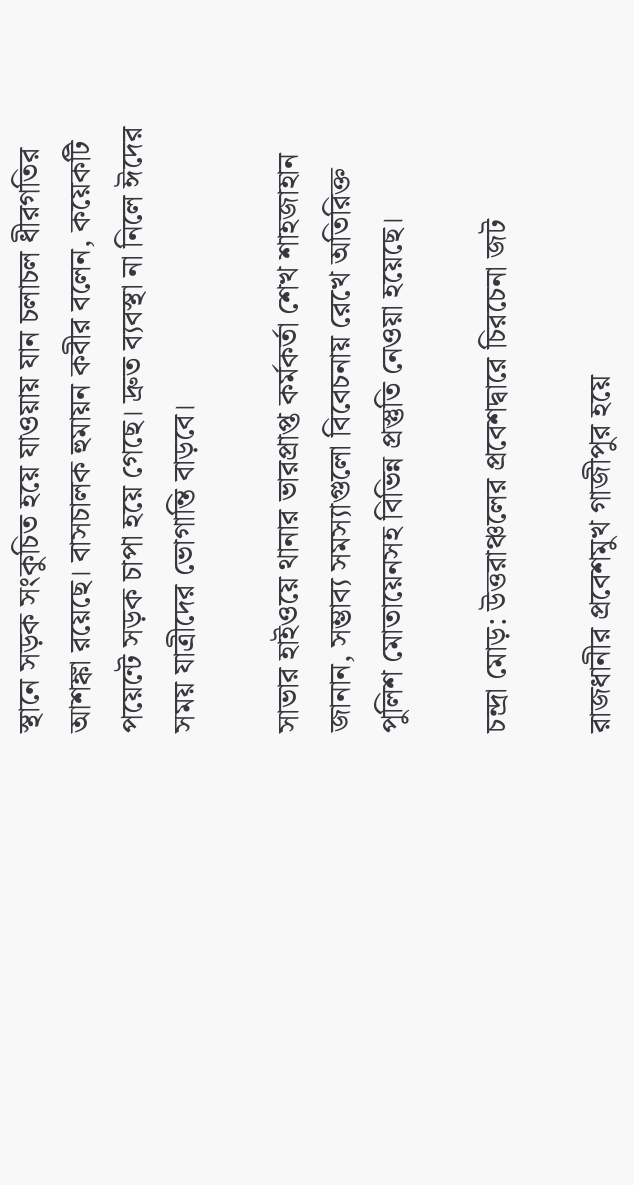স্থানে সড়ক সংকুচিত হয়ে যাওয়ায় যান চলাচল ধীরগতির আশঙ্কা রয়েছে। বাসচালক হুমায়ন কবীর বলেন, কয়েকটি পয়েন্টে সড়ক চাপা হয়ে গেছে। দ্রুত ব্যবস্থা না নিলে ঈদের সময় যাত্রীদের ভোগান্তি বাড়বে।

সাভার হাইওয়ে থানার ভারপ্রাপ্ত কর্মকর্তা শেখ শাহজাহান জানান, সম্ভাব্য সমস্যাগুলো বিবেচনায় রেখে অতিরিক্ত পুলিশ মোতায়েনসহ বিভিন্ন প্রস্তুতি নেওয়া হয়েছে।

চন্দ্রা মোড়: উত্তরাঞ্চলের প্রবেশদ্বারে চিরচেনা জট

রাজধানীর প্রবেশমুখ গাজীপুর হয়ে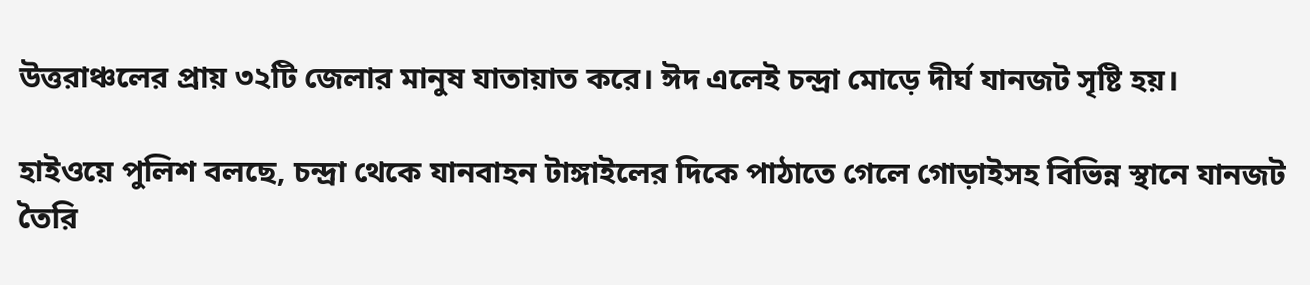উত্তরাঞ্চলের প্রায় ৩২টি জেলার মানুষ যাতায়াত করে। ঈদ এলেই চন্দ্রা মোড়ে দীর্ঘ যানজট সৃষ্টি হয়।

হাইওয়ে পুলিশ বলছে, চন্দ্রা থেকে যানবাহন টাঙ্গাইলের দিকে পাঠাতে গেলে গোড়াইসহ বিভিন্ন স্থানে যানজট তৈরি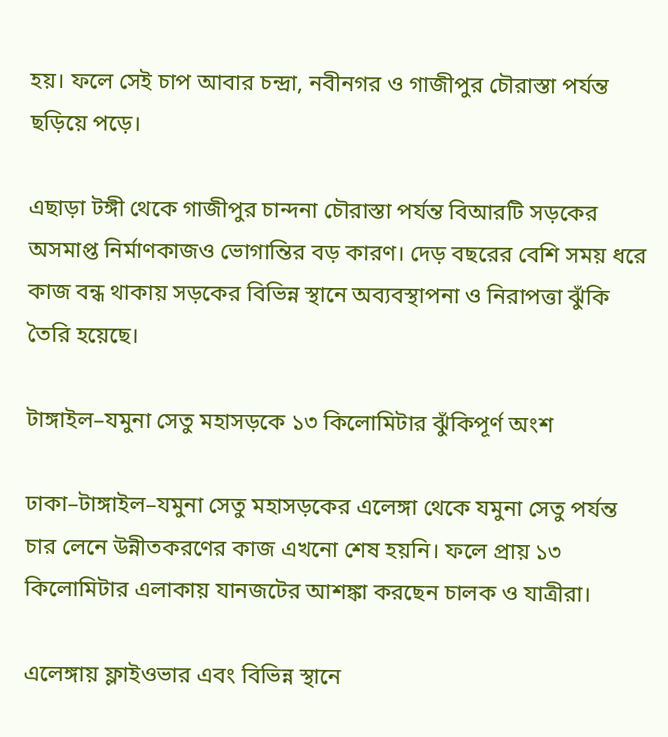হয়। ফলে সেই চাপ আবার চন্দ্রা, নবীনগর ও গাজীপুর চৌরাস্তা পর্যন্ত ছড়িয়ে পড়ে।

এছাড়া টঙ্গী থেকে গাজীপুর চান্দনা চৌরাস্তা পর্যন্ত বিআরটি সড়কের অসমাপ্ত নির্মাণকাজও ভোগান্তির বড় কারণ। দেড় বছরের বেশি সময় ধরে কাজ বন্ধ থাকায় সড়কের বিভিন্ন স্থানে অব্যবস্থাপনা ও নিরাপত্তা ঝুঁকি তৈরি হয়েছে।

টাঙ্গাইল–যমুনা সেতু মহাসড়কে ১৩ কিলোমিটার ঝুঁকিপূর্ণ অংশ

ঢাকা–টাঙ্গাইল–যমুনা সেতু মহাসড়কের এলেঙ্গা থেকে যমুনা সেতু পর্যন্ত চার লেনে উন্নীতকরণের কাজ এখনো শেষ হয়নি। ফলে প্রায় ১৩ কিলোমিটার এলাকায় যানজটের আশঙ্কা করছেন চালক ও যাত্রীরা।

এলেঙ্গায় ফ্লাইওভার এবং বিভিন্ন স্থানে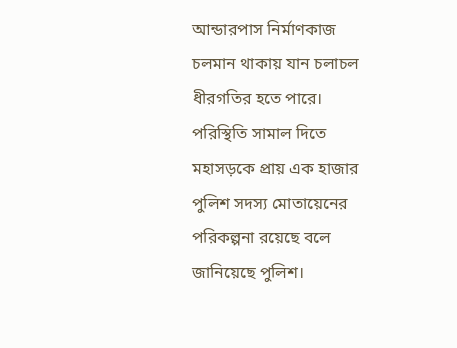আন্ডারপাস নির্মাণকাজ চলমান থাকায় যান চলাচল ধীরগতির হতে পারে। পরিস্থিতি সামাল দিতে মহাসড়কে প্রায় এক হাজার পুলিশ সদস্য মোতায়েনের পরিকল্পনা রয়েছে বলে জানিয়েছে পুলিশ।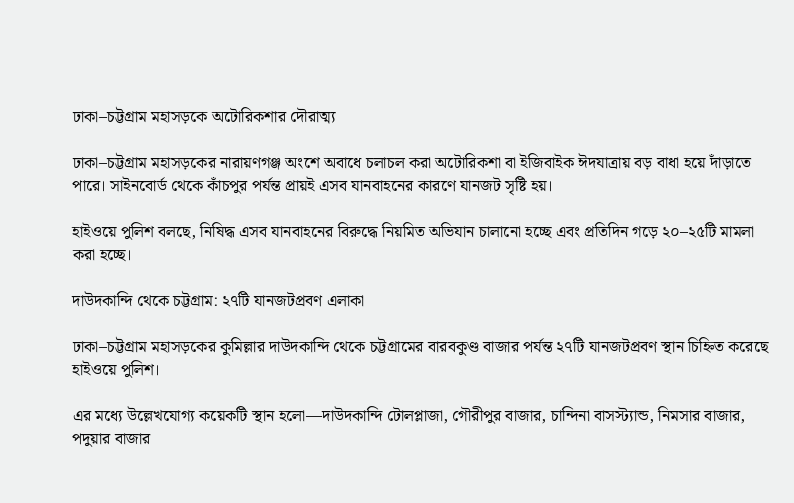ঢাকা–চট্টগ্রাম মহাসড়কে অটোরিকশার দৌরাত্ম্য

ঢাকা–চট্টগ্রাম মহাসড়কের নারায়ণগঞ্জ অংশে অবাধে চলাচল করা অটোরিকশা বা ইজিবাইক ঈদযাত্রায় বড় বাধা হয়ে দাঁড়াতে পারে। সাইনবোর্ড থেকে কাঁচপুর পর্যন্ত প্রায়ই এসব যানবাহনের কারণে যানজট সৃষ্টি হয়।

হাইওয়ে পুলিশ বলছে, নিষিদ্ধ এসব যানবাহনের বিরুদ্ধে নিয়মিত অভিযান চালানো হচ্ছে এবং প্রতিদিন গড়ে ২০–২৫টি মামলা করা হচ্ছে।

দাউদকান্দি থেকে চট্টগ্রাম: ২৭টি যানজটপ্রবণ এলাকা

ঢাকা–চট্টগ্রাম মহাসড়কের কুমিল্লার দাউদকান্দি থেকে চট্টগ্রামের বারবকুণ্ড বাজার পর্যন্ত ২৭টি যানজটপ্রবণ স্থান চিহ্নিত করেছে হাইওয়ে পুলিশ।

এর মধ্যে উল্লেখযোগ্য কয়েকটি স্থান হলো—দাউদকান্দি টোলপ্লাজা, গৌরীপুর বাজার, চান্দিনা বাসস্ট্যান্ড, নিমসার বাজার, পদুয়ার বাজার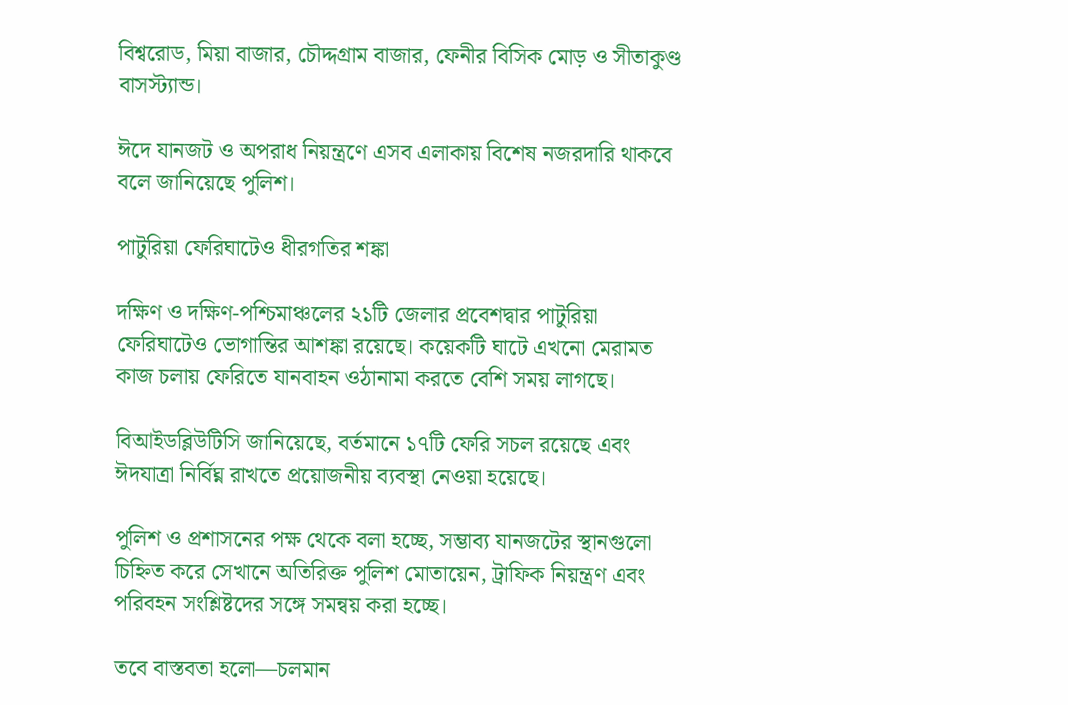বিশ্বরোড, মিয়া বাজার, চৌদ্দগ্রাম বাজার, ফেনীর বিসিক মোড় ও সীতাকুণ্ড বাসস্ট্যান্ড।

ঈদে যানজট ও অপরাধ নিয়ন্ত্রণে এসব এলাকায় বিশেষ নজরদারি থাকবে বলে জানিয়েছে পুলিশ।

পাটুরিয়া ফেরিঘাটেও ধীরগতির শঙ্কা

দক্ষিণ ও দক্ষিণ-পশ্চিমাঞ্চলের ২১টি জেলার প্রবেশদ্বার পাটুরিয়া ফেরিঘাটেও ভোগান্তির আশঙ্কা রয়েছে। কয়েকটি ঘাটে এখনো মেরামত কাজ চলায় ফেরিতে যানবাহন ওঠানামা করতে বেশি সময় লাগছে।

বিআইডব্লিউটিসি জানিয়েছে, বর্তমানে ১৭টি ফেরি সচল রয়েছে এবং ঈদযাত্রা নির্বিঘ্ন রাখতে প্রয়োজনীয় ব্যবস্থা নেওয়া হয়েছে।

পুলিশ ও প্রশাসনের পক্ষ থেকে বলা হচ্ছে, সম্ভাব্য যানজটের স্থানগুলো চিহ্নিত করে সেখানে অতিরিক্ত পুলিশ মোতায়েন, ট্রাফিক নিয়ন্ত্রণ এবং পরিবহন সংশ্লিষ্টদের সঙ্গে সমন্বয় করা হচ্ছে।

তবে বাস্তবতা হলো—চলমান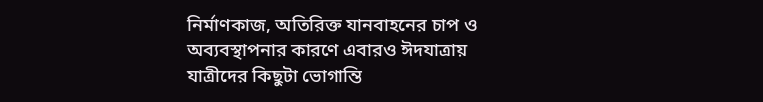নির্মাণকাজ, অতিরিক্ত যানবাহনের চাপ ও অব্যবস্থাপনার কারণে এবারও ঈদযাত্রায় যাত্রীদের কিছুটা ভোগান্তি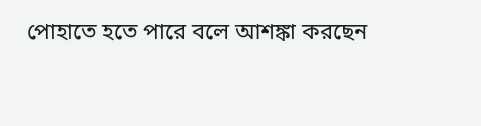পোহাতে হতে পারে বলে আশঙ্কা করছেন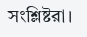সংশ্লিষ্টরা।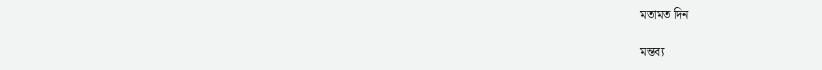মতামত দিন

মন্তব্য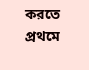করতে প্রথমে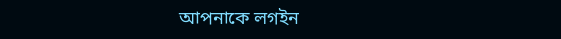আপনাকে লগইন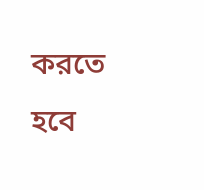করতে হবে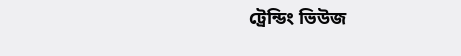ট্রেন্ডিং ভিউজ